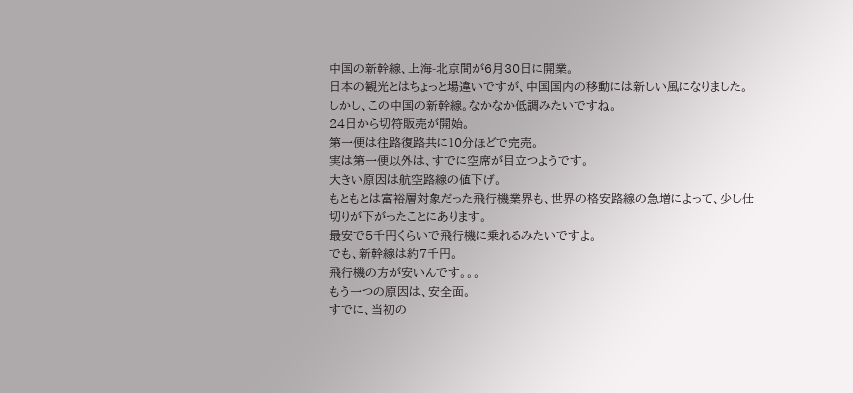中国の新幹線、上海-北京間が6月30日に開業。
日本の観光とはちょっと場違いですが、中国国内の移動には新しい風になりました。
しかし、この中国の新幹線。なかなか低調みたいですね。
24日から切符販売が開始。
第一便は往路復路共に10分ほどで完売。
実は第一便以外は、すでに空席が目立つようです。
大きい原因は航空路線の値下げ。
もともとは富裕層対象だった飛行機業界も、世界の格安路線の急増によって、少し仕切りが下がったことにあります。
最安で5千円くらいで飛行機に乗れるみたいですよ。
でも、新幹線は約7千円。
飛行機の方が安いんです。。。
もう一つの原因は、安全面。
すでに、当初の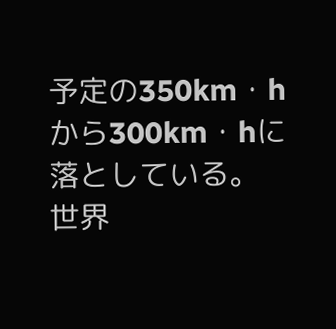予定の350km・hから300km・hに落としている。
世界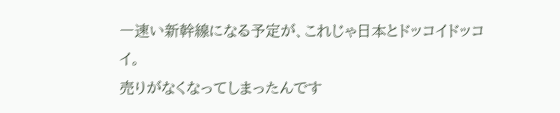一速い新幹線になる予定が、これじゃ日本とドッコイドッコイ。
売りがなくなってしまったんです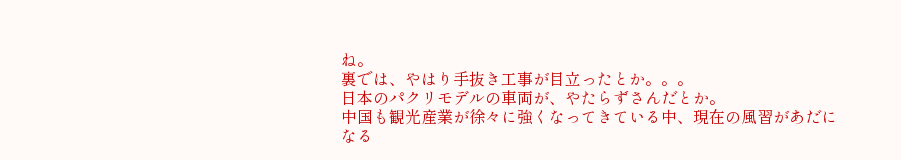ね。
裏では、やはり手抜き工事が目立ったとか。。。
日本のパクリモデルの車両が、やたらずさんだとか。
中国も観光産業が徐々に強くなってきている中、現在の風習があだになる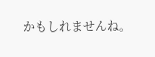かもしれませんね。